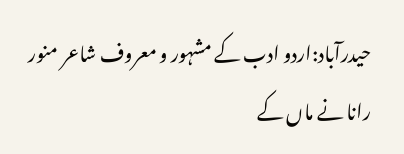حیدرآباد:اردو ادب کے مشہور و معروف شاعر منور رانا نے ماں کے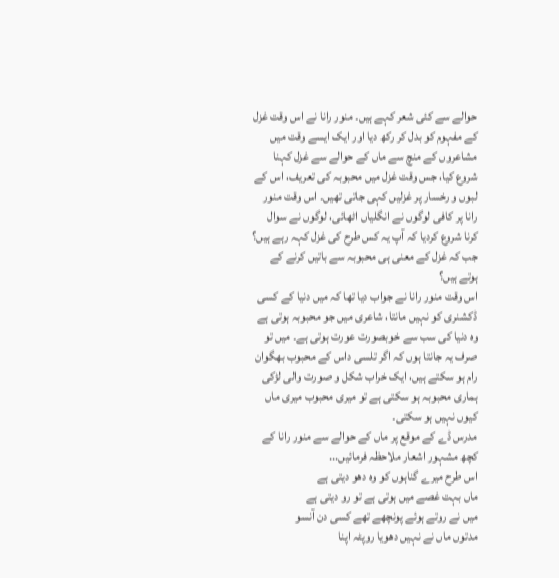حوالے سے کئی شعر کہے ہیں۔ منور رانا نے اس وقت غزل کے مفہوم کو بدل کر رکھ دیا اور ایک ایسے وقت میں مشاعروں کے منچ سے ماں کے حوالے سے غزل کہنا شروع کیا، جس وقت غزل میں محبوبہ کی تعریف، اس کے لبوں و رخسار پر غزلیں کہی جاتی تھیں۔ اس وقت منور رانا پر کافی لوگوں نے انگلیاں اٹھائی، لوگوں نے سوال کرنا شروع کردیا کہ آپ یہ کس طرح کی غزل کہہ رہے ہیں؟ جب کہ غزل کے معنی ہی محبوبہ سے باتیں کرنے کے ہوتے ہیں؟
اس وقت منور رانا نے جواب دیا تھا کہ میں دنیا کے کسی ڈکشنری کو نہیں مانتا، شاعری میں جو محبوبہ ہوتی ہے وہ دنیا کی سب سے خوبصورت عورت ہوتی ہے۔ میں تو صرف یہ جانتا ہوں کہ اگر تلسی داس کے محبوب بھگوان رام ہو سکتے ہیں، ایک خراب شکل و صورت والی لڑکی ہماری محبوبہ ہو سکتی ہے تو میری محبوب میری ماں کیوں نہیں ہو سکتی۔
مدرس ڈے کے موقع پر ماں کے حوالے سے منور رانا کے کچھ مشہور اشعار ملاحظہ فرمائیں...
اس طرح میرے گناہوں کو وہ دھو دیتی ہے
ماں بہت غصے میں ہوتی ہے تو رو دیتی ہے
میں نے روتے ہوئے پونچھے تھے کسی دن آنسو
مدتوں ماں نے نہیں دھویا روپٹہ اپنا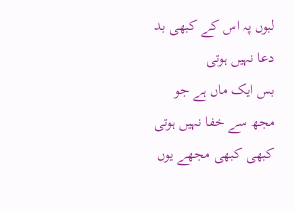لبوں پہ اس کے کبھی بد دعا نہیں ہوتی
بس ایک ماں ہے جو مجھ سے خفا نہیں ہوتی
کبھی کبھی مجھے یوں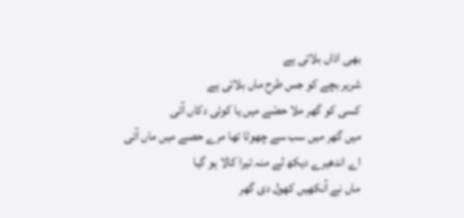بھی اذاں بلاتی ہے
شریر بچے کو جس طرح ماں بلاتی ہے
کسی کو گھر ملا حصّے میں یا کوئی دکاں آئی
میں گھر میں سب سے چھوٹا تھا مرے حصے میں ماں آئی
اے اندھیرے دیکھ لے منہ تیرا کالا ہو گیا
ماں نے آنکھیں کھول دی گھر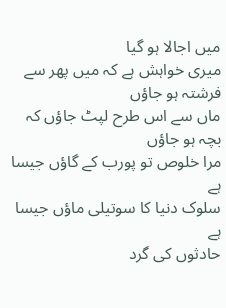میں اجالا ہو گیا
میری خواہش ہے کہ میں پھر سے فرشتہ ہو جاؤں
ماں سے اس طرح لپٹ جاؤں کہ بچہ ہو جاؤں
مرا خلوص تو پورب کے گاؤں جیسا ہے
سلوک دنیا کا سوتیلی ماؤں جیسا ہے
حادثوں کی گرد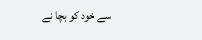سے خود کو بچا نے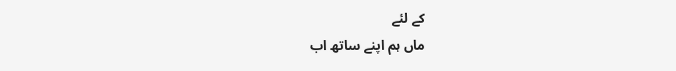کے لئے
ماں ہم اپنے ساتھ اب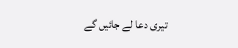تیری دعا لے جائیں گے